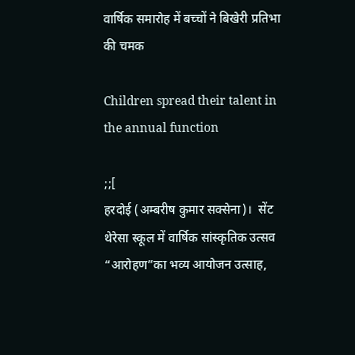वार्षिक समारोह में बच्चों ने बिखेरी प्रतिभा की चमक

Children spread their talent in the annual function

;;[
हरदोई (अम्बरीष कुमार सक्सेना)।  सेंट थेरेसा स्कूल में वार्षिक सांस्कृतिक उत्सव “आरोहण”का भव्य आयोजन उत्साह,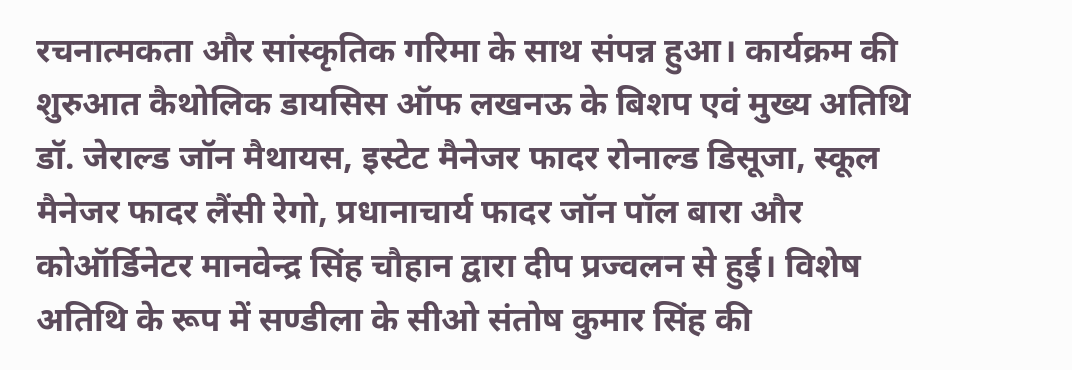रचनात्मकता और सांस्कृतिक गरिमा के साथ संपन्न हुआ। कार्यक्रम की शुरुआत कैथोलिक डायसिस ऑफ लखनऊ के बिशप एवं मुख्य अतिथि डॉ. जेराल्ड जॉन मैथायस, इस्टेट मैनेजर फादर रोनाल्ड डिसूजा, स्कूल मैनेजर फादर लैंसी रेगो, प्रधानाचार्य फादर जॉन पॉल बारा और कोऑर्डिनेटर मानवेन्द्र सिंह चौहान द्वारा दीप प्रज्वलन से हुई। विशेष अतिथि के रूप में सण्डीला के सीओ संतोष कुमार सिंह की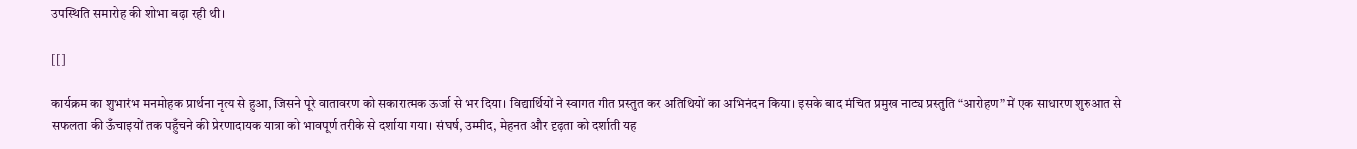उपस्थिति समारोह की शोभा बढ़ा रही थी।

[[]

कार्यक्रम का शुभारंभ मनमोहक प्रार्थना नृत्य से हुआ, जिसने पूरे वातावरण को सकारात्मक ऊर्जा से भर दिया। विद्यार्थियों ने स्वागत गीत प्रस्तुत कर अतिथियों का अभिनंदन किया। इसके बाद मंचित प्रमुख नाट्य प्रस्तुति “आरोहण” में एक साधारण शुरुआत से सफलता की ऊँचाइयों तक पहुँचने की प्रेरणादायक यात्रा को भावपूर्ण तरीके से दर्शाया गया। संघर्ष, उम्मीद, मेहनत और दृढ़ता को दर्शाती यह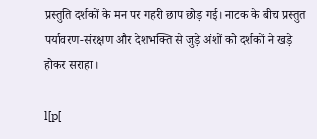प्रस्तुति दर्शकों के मन पर गहरी छाप छोड़ गई। नाटक के बीच प्रस्तुत पर्यावरण-संरक्षण और देशभक्ति से जुड़े अंशों को दर्शकों ने खड़े होकर सराहा।

l[p[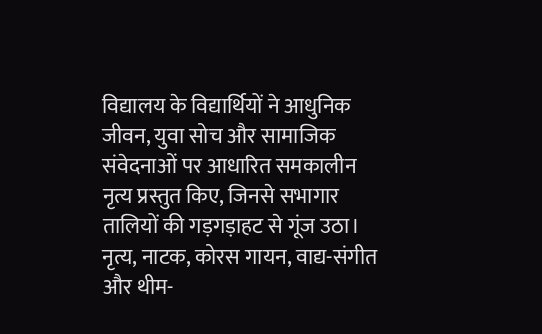विद्यालय के विद्यार्थियों ने आधुनिक जीवन, युवा सोच और सामाजिक संवेदनाओं पर आधारित समकालीन नृत्य प्रस्तुत किए, जिनसे सभागार तालियों की गड़गड़ाहट से गूंज उठा। नृत्य, नाटक, कोरस गायन, वाद्य-संगीत और थीम-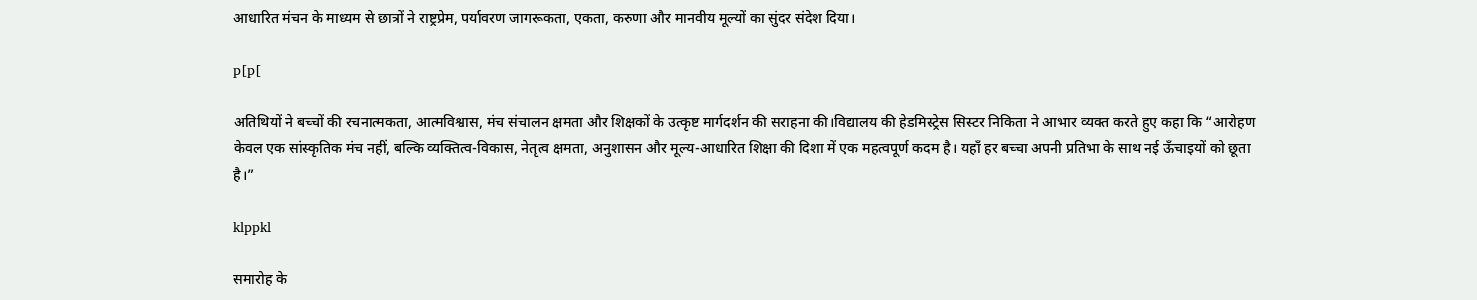आधारित मंचन के माध्यम से छात्रों ने राष्ट्रप्रेम, पर्यावरण जागरूकता, एकता, करुणा और मानवीय मूल्यों का सुंदर संदेश दिया।

p[p[

अतिथियों ने बच्चों की रचनात्मकता, आत्मविश्वास, मंच संचालन क्षमता और शिक्षकों के उत्कृष्ट मार्गदर्शन की सराहना की।विद्यालय की हेडमिस्ट्रेस सिस्टर निकिता ने आभार व्यक्त करते हुए कहा कि “आरोहण केवल एक सांस्कृतिक मंच नहीं, बल्कि व्यक्तित्व-विकास, नेतृत्व क्षमता, अनुशासन और मूल्य-आधारित शिक्षा की दिशा में एक महत्वपूर्ण कदम है। यहाँ हर बच्चा अपनी प्रतिभा के साथ नई ऊँचाइयों को छूता है।”

klppkl

समारोह के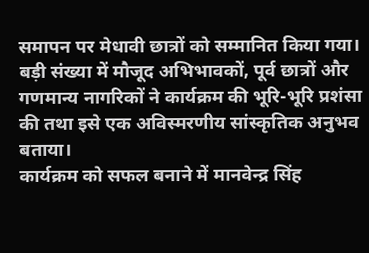समापन पर मेधावी छात्रों को सम्मानित किया गया। बड़ी संख्या में मौजूद अभिभावकों, पूर्व छात्रों और गणमान्य नागरिकों ने कार्यक्रम की भूरि-भूरि प्रशंसा की तथा इसे एक अविस्मरणीय सांस्कृतिक अनुभव बताया।
कार्यक्रम को सफल बनाने में मानवेन्द्र सिंह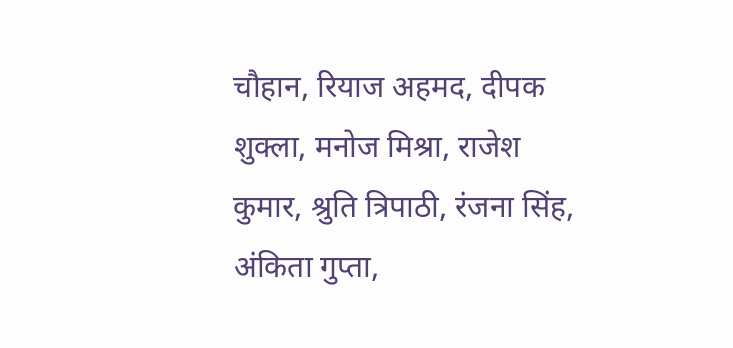चौहान, रियाज अहमद, दीपक शुक्ला, मनोज मिश्रा, राजेश कुमार, श्रुति त्रिपाठी, रंजना सिंह, अंकिता गुप्ता,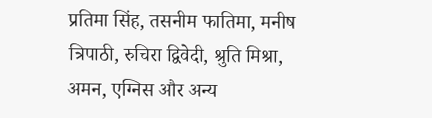प्रतिमा सिंह, तसनीम फातिमा, मनीष त्रिपाठी, रुचिरा द्विवेदी, श्रुति मिश्रा, अमन, एग्निस और अन्य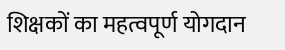शिक्षकों का महत्वपूर्ण योगदान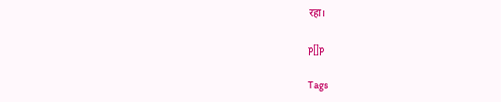रहा।

p[]p

Tags